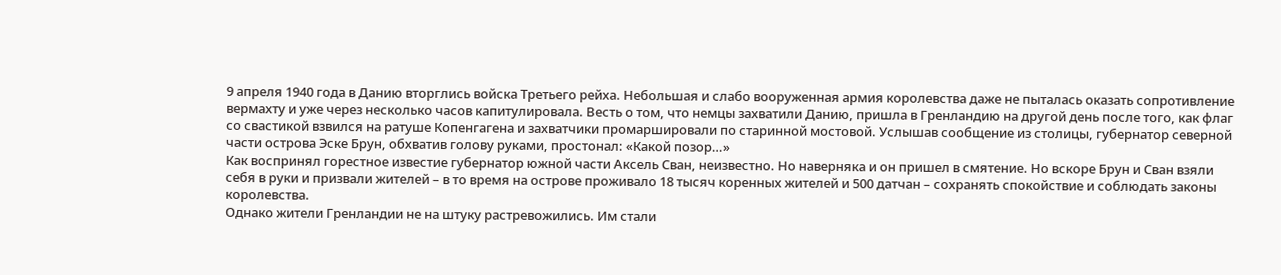9 апреля 1940 года в Данию вторглись войска Третьего рейха. Небольшая и слабо вооруженная армия королевства даже не пыталась оказать сопротивление вермахту и уже через несколько часов капитулировала. Весть о том, что немцы захватили Данию, пришла в Гренландию на другой день после того, как флаг со свастикой взвился на ратуше Копенгагена и захватчики промаршировали по старинной мостовой. Услышав сообщение из столицы, губернатор северной части острова Эске Брун, обхватив голову руками, простонал: «Какой позор…»
Как воспринял горестное известие губернатор южной части Аксель Сван, неизвестно. Но наверняка и он пришел в смятение. Но вскоре Брун и Сван взяли себя в руки и призвали жителей – в то время на острове проживало 18 тысяч коренных жителей и 500 датчан – сохранять спокойствие и соблюдать законы королевства.
Однако жители Гренландии не на штуку растревожились. Им стали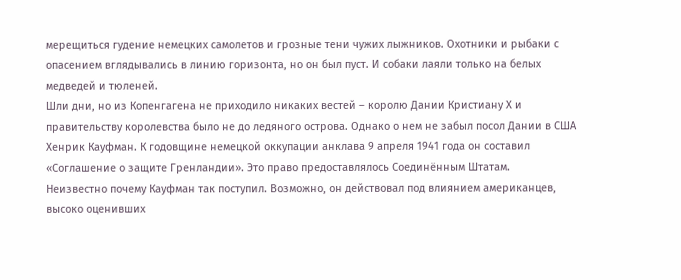мерещиться гудение немецких самолетов и грозные тени чужих лыжников. Охотники и рыбаки с опасением вглядывались в линию горизонта, но он был пуст. И собаки лаяли только на белых медведей и тюленей.
Шли дни, но из Копенгагена не приходило никаких вестей – королю Дании Кристиану Х и правительству королевства было не до ледяного острова. Однако о нем не забыл посол Дании в США Хенрик Кауфман. К годовщине немецкой оккупации анклава 9 апреля 1941 года он составил «Соглашение о защите Гренландии». Это право предоставлялось Соединённым Штатам.
Неизвестно почему Кауфман так поступил. Возможно, он действовал под влиянием американцев, высоко оценивших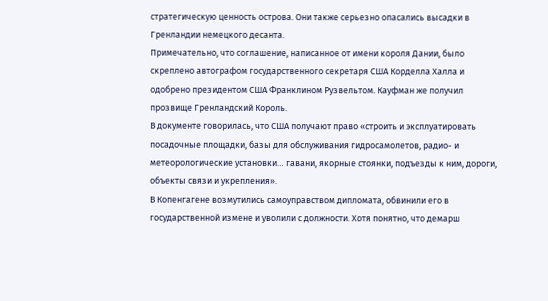стратегическую ценность острова. Они также серьезно опасались высадки в Гренландии немецкого десанта.
Примечательно, что соглашение, написанное от имени короля Дании, было скреплено автографом государственного секретаря США Корделла Халла и одобрено президентом США Франклином Рузвельтом. Кауфман же получил прозвище Гренландский Король.
В документе говорилась, что США получают право «строить и эксплуатировать посадочные площадки, базы для обслуживания гидросамолетов, радио- и метеорологические установки… гавани, якорные стоянки, подъезды к ним, дороги, объекты связи и укрепления».
В Копенгагене возмутились самоуправством дипломата, обвинили его в государственной измене и уволили с должности. Хотя понятно, что демарш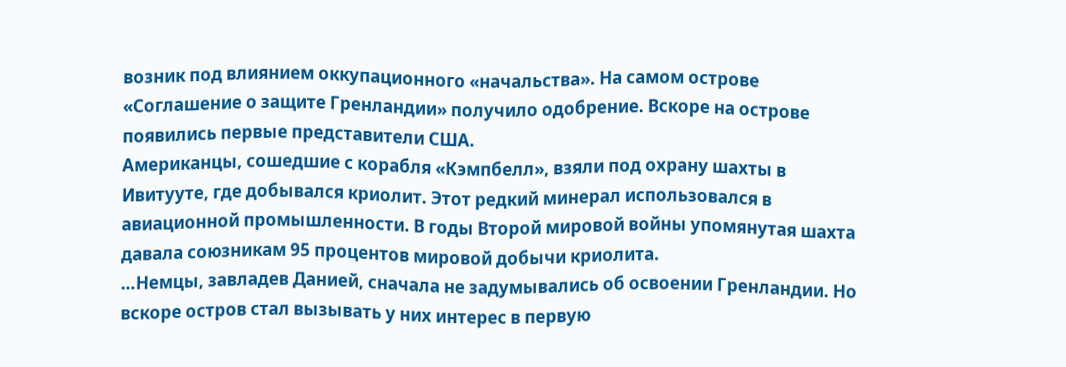возник под влиянием оккупационного «начальства». На самом острове «Соглашение о защите Гренландии» получило одобрение. Вскоре на острове появились первые представители США.
Американцы, сошедшие с корабля «Кэмпбелл», взяли под охрану шахты в Ивитууте, где добывался криолит. Этот редкий минерал использовался в авиационной промышленности. В годы Второй мировой войны упомянутая шахта давала союзникам 95 процентов мировой добычи криолита.
…Немцы, завладев Данией, сначала не задумывались об освоении Гренландии. Но вскоре остров стал вызывать у них интерес в первую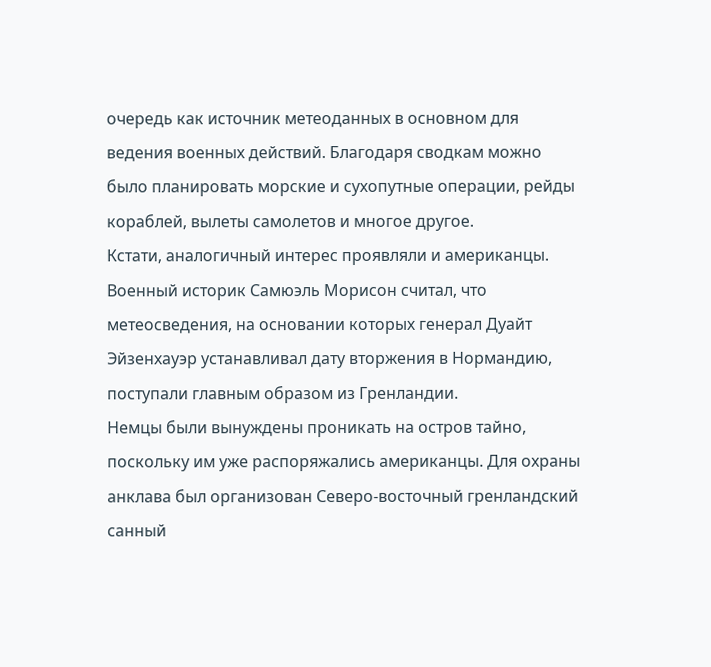очередь как источник метеоданных в основном для ведения военных действий. Благодаря сводкам можно было планировать морские и сухопутные операции, рейды кораблей, вылеты самолетов и многое другое.
Кстати, аналогичный интерес проявляли и американцы. Военный историк Самюэль Морисон считал, что метеосведения, на основании которых генерал Дуайт Эйзенхауэр устанавливал дату вторжения в Нормандию, поступали главным образом из Гренландии.
Немцы были вынуждены проникать на остров тайно, поскольку им уже распоряжались американцы. Для охраны анклава был организован Северо-восточный гренландский санный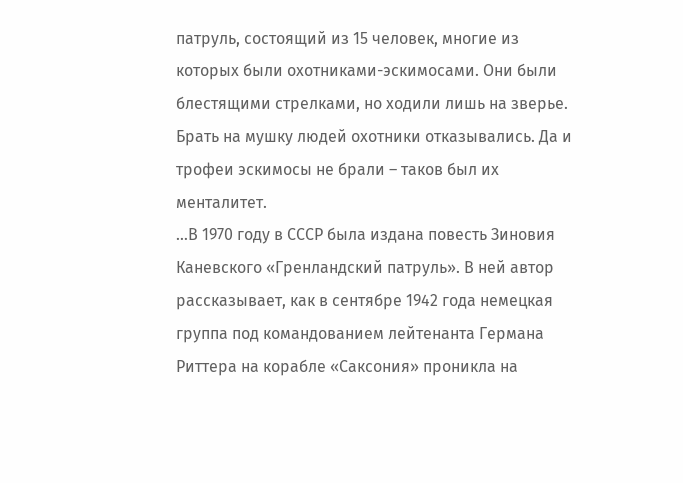патруль, состоящий из 15 человек, многие из которых были охотниками-эскимосами. Они были блестящими стрелками, но ходили лишь на зверье. Брать на мушку людей охотники отказывались. Да и трофеи эскимосы не брали – таков был их менталитет.
…В 1970 году в СССР была издана повесть Зиновия Каневского «Гренландский патруль». В ней автор рассказывает, как в сентябре 1942 года немецкая группа под командованием лейтенанта Германа Риттера на корабле «Саксония» проникла на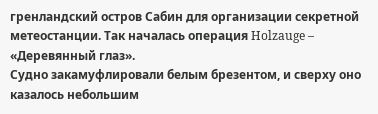гренландский остров Сабин для организации секретной метеостанции. Так началась операция Holzauge – «Деревянный глаз».
Судно закамуфлировали белым брезентом, и сверху оно казалось небольшим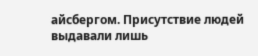айсбергом. Присутствие людей выдавали лишь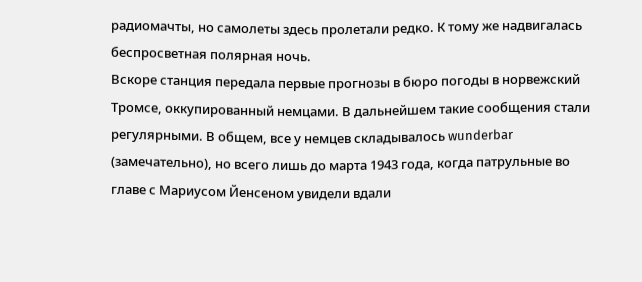радиомачты, но самолеты здесь пролетали редко. К тому же надвигалась беспросветная полярная ночь.
Вскоре станция передала первые прогнозы в бюро погоды в норвежский Тромсе, оккупированный немцами. В дальнейшем такие сообщения стали регулярными. В общем, все у немцев складывалось wunderbar (замечательно), но всего лишь до марта 1943 года, когда патрульные во главе с Мариусом Йенсеном увидели вдали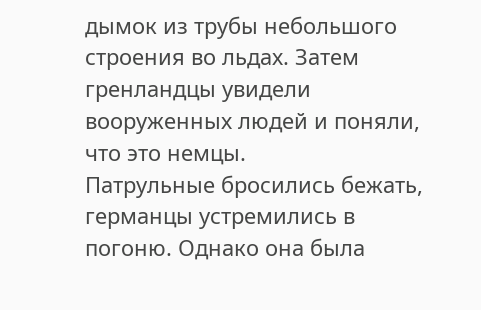дымок из трубы небольшого строения во льдах. Затем гренландцы увидели вооруженных людей и поняли, что это немцы.
Патрульные бросились бежать, германцы устремились в погоню. Однако она была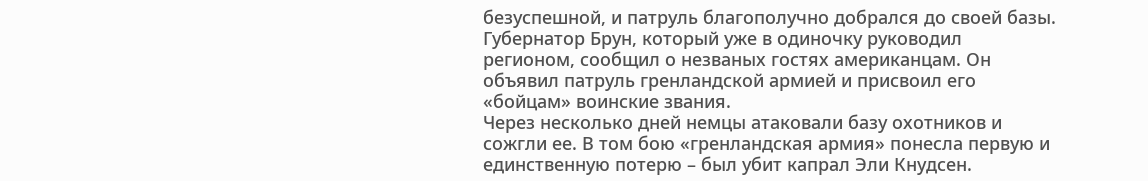безуспешной, и патруль благополучно добрался до своей базы. Губернатор Брун, который уже в одиночку руководил регионом, сообщил о незваных гостях американцам. Он объявил патруль гренландской армией и присвоил его «бойцам» воинские звания.
Через несколько дней немцы атаковали базу охотников и сожгли ее. В том бою «гренландская армия» понесла первую и единственную потерю – был убит капрал Эли Кнудсен.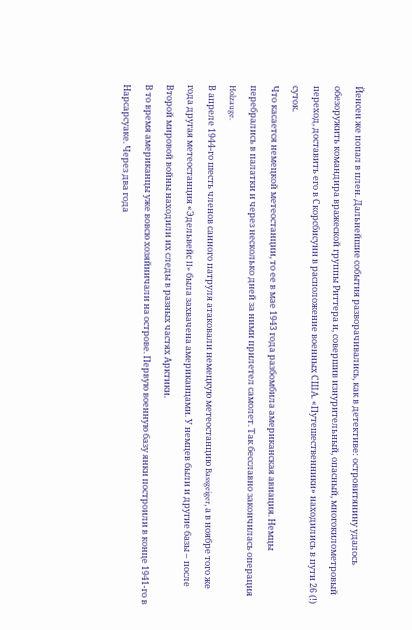Йенсен же попал в плен. Дальнейшие события разворачивались, как в детективе: островитянину удалось обезоружить командира вражеской группы Риттера и, совершив изнурительный, опасный, многокилометровый переход, доставить его в Скорсбисунн в расположение военных США. «Путешественники» находились в пути 26 (!) суток.
Что касается немецкой метеостанции, то ее в мае 1943 года разбомбила американская авиация. Немцы перебрались в палатки и через несколько дней за ними прилетел самолет. Так бесславно закончилась операция Holzauge.
В апреле 1944-го шесть членов санного патруля атаковали немецкую метеостанцию Bassgeiger, а в ноябре того же года другая метеостанция «Эдельвейс II» была захвачена американцами. У немцев были и другие базы – после Второй мировой войны находили их следы в разных частях Арктики.
В то время американцы уже вовсю хозяйничали на острове. Первую военную базу янки построили в конце 1941-го в Нарсарсуаке. Через два года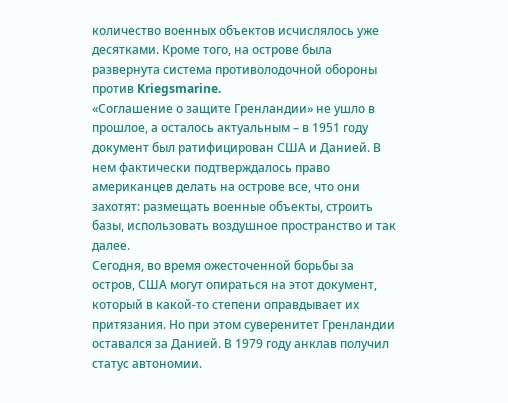количество военных объектов исчислялось уже десятками. Кроме того, на острове была развернута система противолодочной обороны против Kriegsmarine.
«Соглашение о защите Гренландии» не ушло в прошлое, а осталось актуальным – в 1951 году документ был ратифицирован США и Данией. В нем фактически подтверждалось право американцев делать на острове все, что они захотят: размещать военные объекты, строить базы, использовать воздушное пространство и так далее.
Сегодня, во время ожесточенной борьбы за остров, США могут опираться на этот документ, который в какой-то степени оправдывает их притязания. Но при этом суверенитет Гренландии оставался за Данией. В 1979 году анклав получил статус автономии.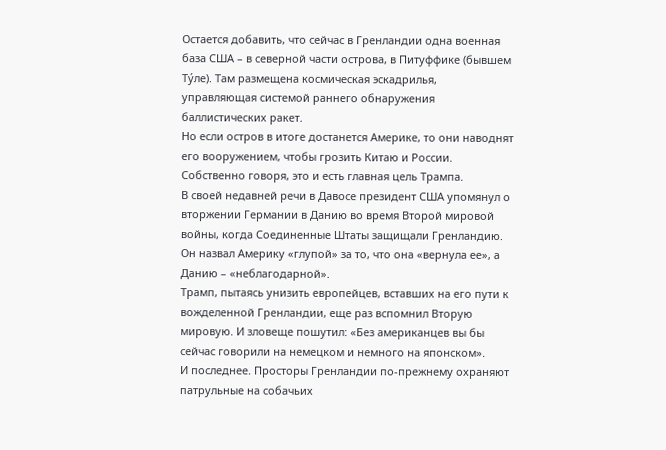Остается добавить, что сейчас в Гренландии одна военная база США – в северной части острова, в Питуффике (бывшем Ту́ле). Там размещена космическая эскадрилья, управляющая системой раннего обнаружения баллистических ракет.
Но если остров в итоге достанется Америке, то они наводнят его вооружением, чтобы грозить Китаю и России. Собственно говоря, это и есть главная цель Трампа.
В своей недавней речи в Давосе президент США упомянул о вторжении Германии в Данию во время Второй мировой войны, когда Соединенные Штаты защищали Гренландию. Он назвал Америку «глупой» за то, что она «вернула ее», а Данию – «неблагодарной».
Трамп, пытаясь унизить европейцев, вставших на его пути к вожделенной Гренландии, еще раз вспомнил Вторую мировую. И зловеще пошутил: «Без американцев вы бы сейчас говорили на немецком и немного на японском».
И последнее. Просторы Гренландии по-прежнему охраняют патрульные на собачьих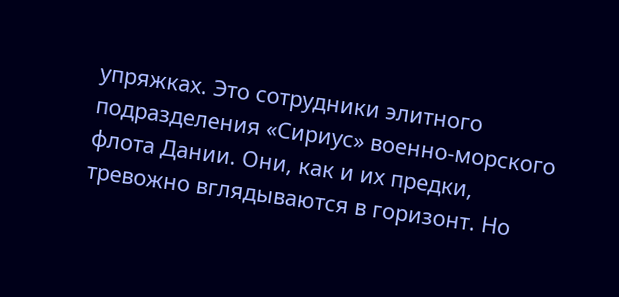упряжках. Это сотрудники элитного подразделения «Сириус» военно-морского флота Дании. Они, как и их предки, тревожно вглядываются в горизонт. Но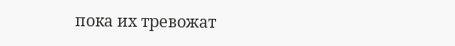пока их тревожат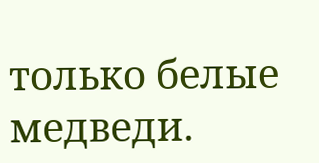только белые медведи.